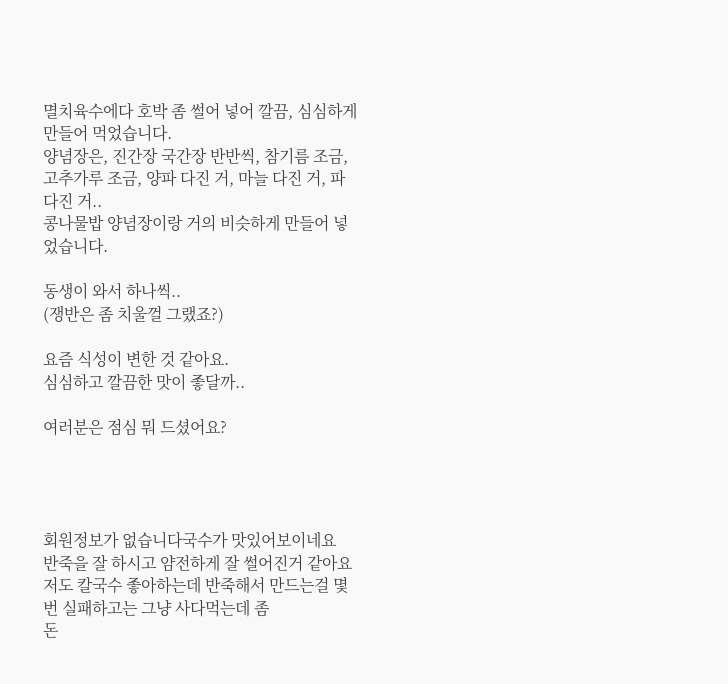멸치육수에다 호박 좀 썰어 넣어 깔끔, 심심하게 만들어 먹었습니다.
양념장은, 진간장 국간장 반반씩, 참기름 조금, 고추가루 조금, 양파 다진 거, 마늘 다진 거, 파 다진 거..
콩나물밥 양념장이랑 거의 비슷하게 만들어 넣었습니다.

동생이 와서 하나씩..
(쟁반은 좀 치울껄 그랬죠?)

요즘 식성이 변한 것 같아요.
심심하고 깔끔한 맛이 좋달까..

여러분은 점심 뭐 드셨어요?




회원정보가 없습니다국수가 맛있어보이네요
반죽을 잘 하시고 얌전하게 잘 썰어진거 같아요
저도 칼국수 좋아하는데 반죽해서 만드는걸 몇번 실패하고는 그냥 사다먹는데 좀
돈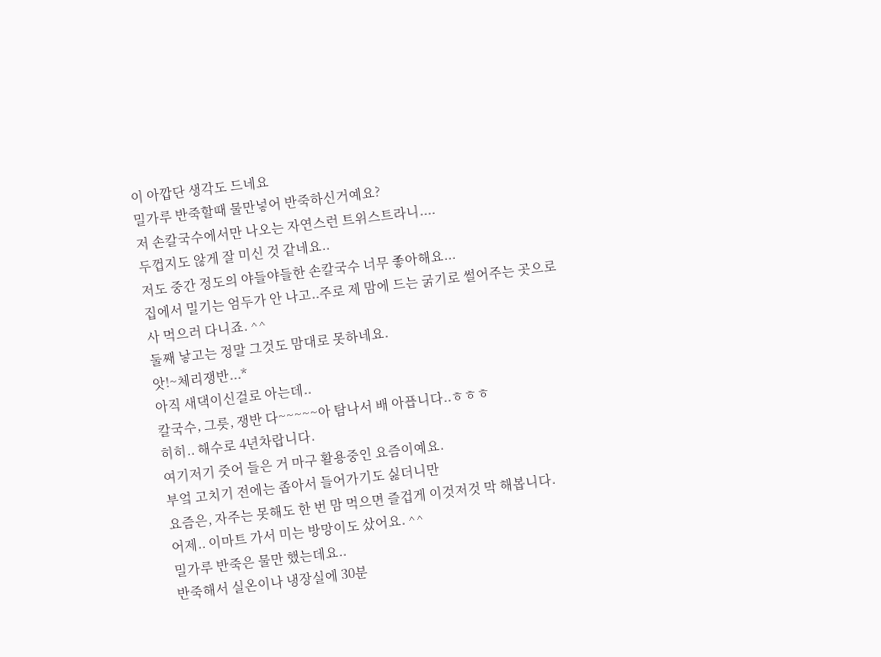이 아깝단 생각도 드네요
밀가루 반죽할때 물만넣어 반죽하신거예요?
저 손칼국수에서만 나오는 자연스런 트위스트라니....
두껍지도 않게 잘 미신 것 같네요..
저도 중간 정도의 야들야들한 손칼국수 너무 좋아해요...
집에서 밀기는 엄두가 안 나고..주로 제 맘에 드는 굵기로 썰어주는 곳으로
사 먹으러 다니죠. ^^
둘째 낳고는 정말 그것도 맘대로 못하네요.
앗!~체리쟁반...*
아직 새댁이신걸로 아는데..
칼국수, 그릇, 쟁반 다~~~~~아 탐나서 배 아픕니다..ㅎㅎㅎ
히히.. 해수로 4년차랍니다.
여기저기 줏어 들은 거 마구 활용중인 요즘이예요.
부엌 고치기 전에는 좁아서 들어가기도 싫더니만
요즘은, 자주는 못해도 한 번 맘 먹으면 즐겁게 이것저것 막 해봅니다.
어제.. 이마트 가서 미는 방망이도 샀어요. ^^
밀가루 반죽은 물만 했는데요..
반죽해서 실온이나 냉장실에 30분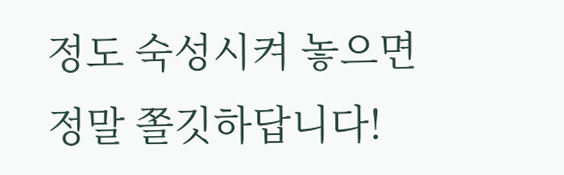정도 숙성시켜 놓으면 정말 쫄깃하답니다!